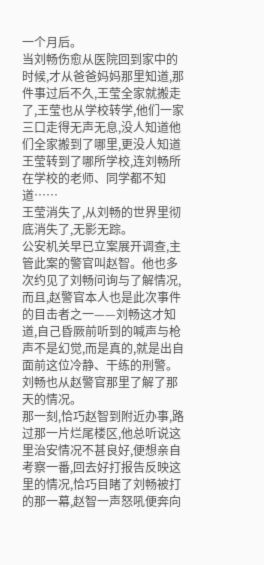一个月后。
当刘畅伤愈从医院回到家中的时候,才从爸爸妈妈那里知道,那件事过后不久,王莹全家就搬走了,王莹也从学校转学,他们一家三口走得无声无息,没人知道他们全家搬到了哪里,更没人知道王莹转到了哪所学校,连刘畅所在学校的老师、同学都不知道……
王莹消失了,从刘畅的世界里彻底消失了,无影无踪。
公安机关早已立案展开调查,主管此案的警官叫赵智。他也多次约见了刘畅问询与了解情况,而且,赵警官本人也是此次事件的目击者之一——刘畅这才知道,自己昏厥前听到的喊声与枪声不是幻觉,而是真的,就是出自面前这位冷静、干练的刑警。
刘畅也从赵警官那里了解了那天的情况。
那一刻,恰巧赵智到附近办事,路过那一片烂尾楼区,他总听说这里治安情况不甚良好,便想亲自考察一番,回去好打报告反映这里的情况,恰巧目睹了刘畅被打的那一幕,赵智一声怒吼便奔向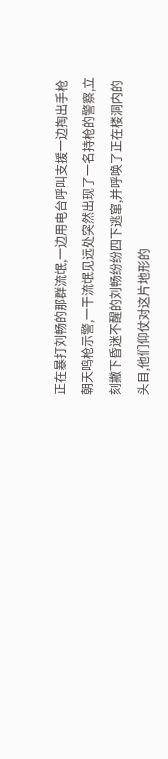正在暴打刘畅的那群流氓,一边用电台呼叫支援一边掏出手枪朝天鸣枪示警,一干流氓见远处突然出现了一名持枪的警察,立刻撇下昏迷不醒的刘畅纷纷四下逃窜,并呼唤了正在楼洞内的头目,他们仰仗对这片地形的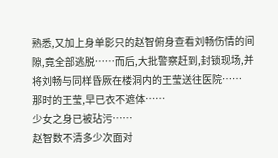熟悉,又加上身单影只的赵智俯身查看刘畅伤情的间隙,竟全部逃脱……而后,大批警察赶到,封锁现场,并将刘畅与同样昏厥在楼洞内的王莹送往医院……
那时的王莹,早已衣不遮体……
少女之身已被玷污……
赵智数不清多少次面对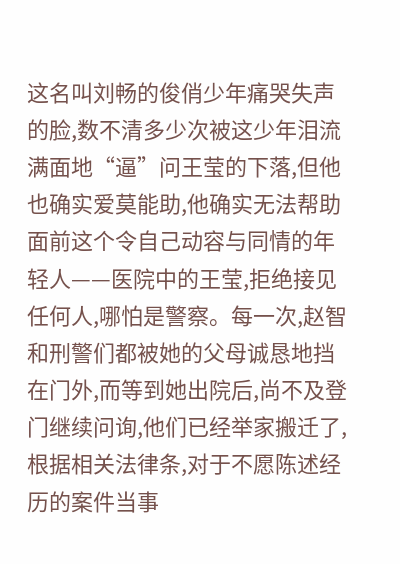这名叫刘畅的俊俏少年痛哭失声的脸,数不清多少次被这少年泪流满面地“逼”问王莹的下落,但他也确实爱莫能助,他确实无法帮助面前这个令自己动容与同情的年轻人——医院中的王莹,拒绝接见任何人,哪怕是警察。每一次,赵智和刑警们都被她的父母诚恳地挡在门外,而等到她出院后,尚不及登门继续问询,他们已经举家搬迁了,根据相关法律条,对于不愿陈述经历的案件当事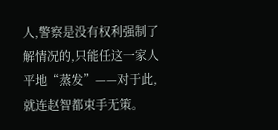人,警察是没有权利强制了解情况的,只能任这一家人平地“蒸发”——对于此,就连赵智都束手无策。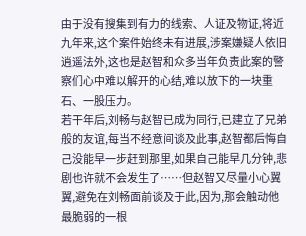由于没有搜集到有力的线索、人证及物证,将近九年来,这个案件始终未有进展,涉案嫌疑人依旧逍遥法外,这也是赵智和众多当年负责此案的警察们心中难以解开的心结,难以放下的一块重石、一股压力。
若干年后,刘畅与赵智已成为同行,已建立了兄弟般的友谊,每当不经意间谈及此事,赵智都后悔自己没能早一步赶到那里,如果自己能早几分钟,悲剧也许就不会发生了……但赵智又尽量小心翼翼,避免在刘畅面前谈及于此,因为,那会触动他最脆弱的一根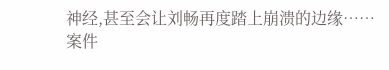神经,甚至会让刘畅再度踏上崩溃的边缘……
案件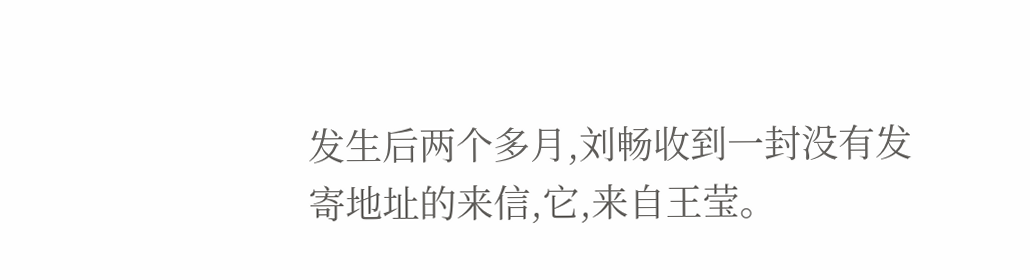发生后两个多月,刘畅收到一封没有发寄地址的来信,它,来自王莹。